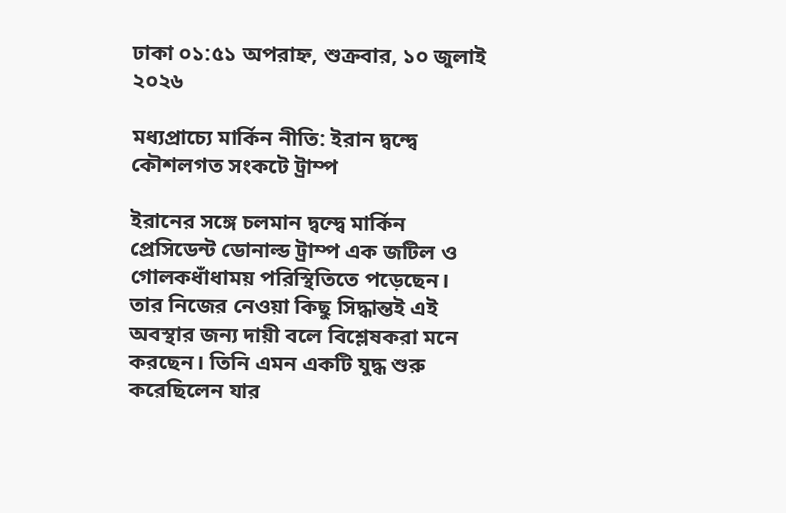ঢাকা ০১:৫১ অপরাহ্ন, শুক্রবার, ১০ জুলাই ২০২৬

মধ্যপ্রাচ্যে মার্কিন নীতি: ইরান দ্বন্দ্বে কৌশলগত সংকটে ট্রাম্প

ইরানের সঙ্গে চলমান দ্বন্দ্বে মার্কিন প্রেসিডেন্ট ডোনাল্ড ট্রাম্প এক জটিল ও গোলকধাঁধাময় পরিস্থিতিতে পড়েছেন। তার নিজের নেওয়া কিছু সিদ্ধান্তই এই অবস্থার জন্য দায়ী বলে বিশ্লেষকরা মনে করছেন। তিনি এমন একটি যুদ্ধ শুরু করেছিলেন যার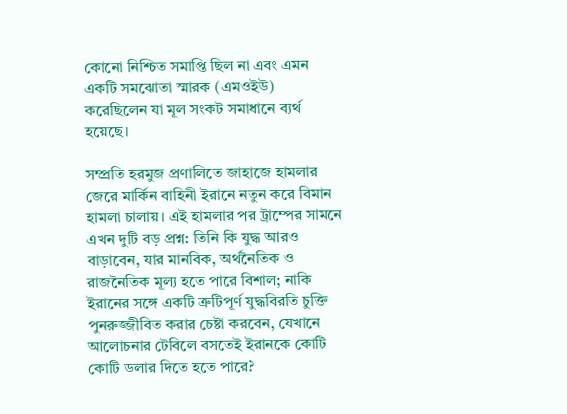কোনো নিশ্চিত সমাপ্তি ছিল না এবং এমন একটি সমঝোতা স্মারক (এমওইউ) করেছিলেন যা মূল সংকট সমাধানে ব্যর্থ হয়েছে।

সম্প্রতি হরমুজ প্রণালিতে জাহাজে হামলার জেরে মার্কিন বাহিনী ইরানে নতুন করে বিমান হামলা চালায়। এই হামলার পর ট্রাম্পের সামনে এখন দুটি বড় প্রশ্ন: তিনি কি যুদ্ধ আরও বাড়াবেন, যার মানবিক, অর্থনৈতিক ও রাজনৈতিক মূল্য হতে পারে বিশাল; নাকি ইরানের সঙ্গে একটি ত্রুটিপূর্ণ যুদ্ধবিরতি চুক্তি পুনরুজ্জীবিত করার চেষ্টা করবেন, যেখানে আলোচনার টেবিলে বসতেই ইরানকে কোটি কোটি ডলার দিতে হতে পারে?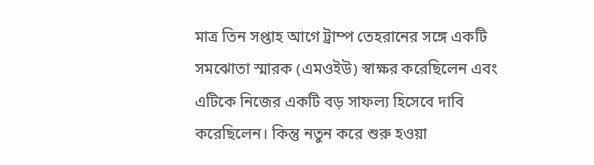মাত্র তিন সপ্তাহ আগে ট্রাম্প তেহরানের সঙ্গে একটি সমঝোতা স্মারক (এমওইউ) স্বাক্ষর করেছিলেন এবং এটিকে নিজের একটি বড় সাফল্য হিসেবে দাবি করেছিলেন। কিন্তু নতুন করে শুরু হওয়া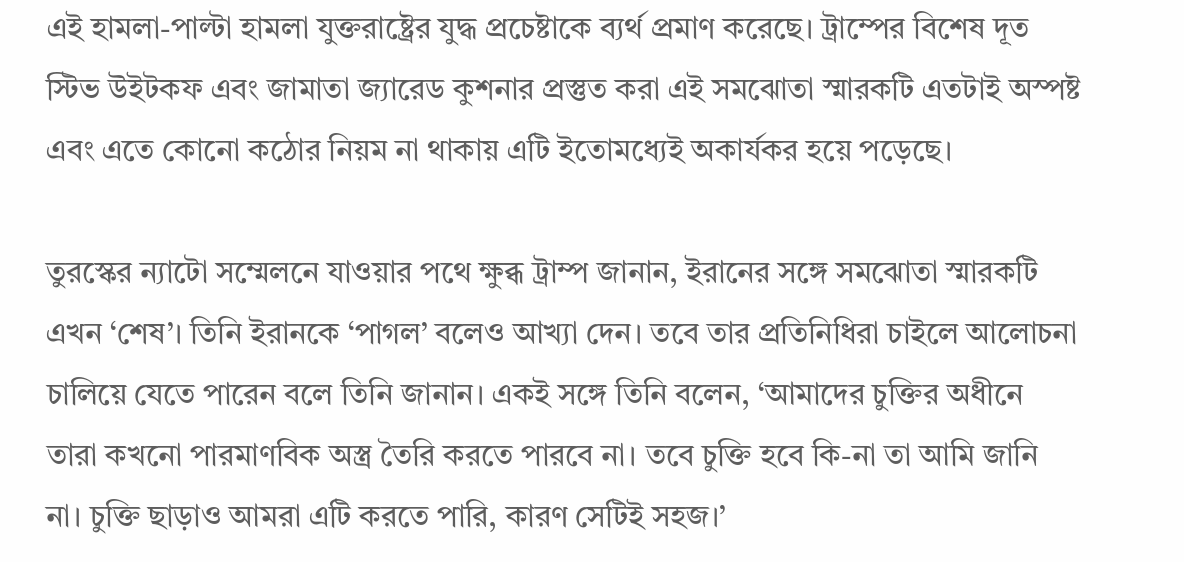এই হামলা-পাল্টা হামলা যুক্তরাষ্ট্রের যুদ্ধ প্রচেষ্টাকে ব্যর্থ প্রমাণ করেছে। ট্রাম্পের বিশেষ দূত স্টিভ উইটকফ এবং জামাতা জ্যারেড কুশনার প্রস্তুত করা এই সমঝোতা স্মারকটি এতটাই অস্পষ্ট এবং এতে কোনো কঠোর নিয়ম না থাকায় এটি ইতোমধ্যেই অকার্যকর হয়ে পড়েছে।

তুরস্কের ন্যাটো সম্মেলনে যাওয়ার পথে ক্ষুব্ধ ট্রাম্প জানান, ইরানের সঙ্গে সমঝোতা স্মারকটি এখন ‘শেষ’। তিনি ইরানকে ‘পাগল’ বলেও আখ্যা দেন। তবে তার প্রতিনিধিরা চাইলে আলোচনা চালিয়ে যেতে পারেন বলে তিনি জানান। একই সঙ্গে তিনি বলেন, ‘আমাদের চুক্তির অধীনে তারা কখনো পারমাণবিক অস্ত্র তৈরি করতে পারবে না। তবে চুক্তি হবে কি-না তা আমি জানি না। চুক্তি ছাড়াও আমরা এটি করতে পারি, কারণ সেটিই সহজ।’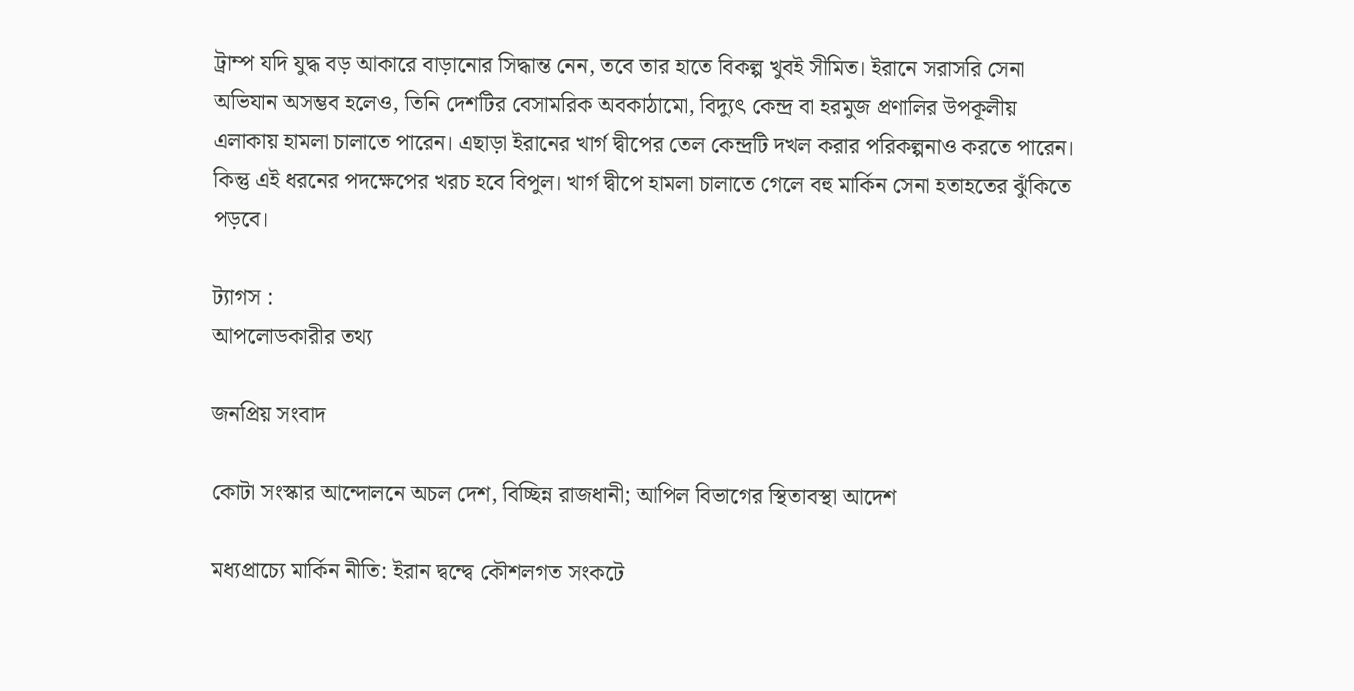ট্রাম্প যদি যুদ্ধ বড় আকারে বাড়ানোর সিদ্ধান্ত নেন, তবে তার হাতে বিকল্প খুবই সীমিত। ইরানে সরাসরি সেনা অভিযান অসম্ভব হলেও, তিনি দেশটির বেসামরিক অবকাঠামো, বিদ্যুৎ কেন্দ্র বা হরমুজ প্রণালির উপকূলীয় এলাকায় হামলা চালাতে পারেন। এছাড়া ইরানের খার্গ দ্বীপের তেল কেন্দ্রটি দখল করার পরিকল্পনাও করতে পারেন। কিন্তু এই ধরনের পদক্ষেপের খরচ হবে বিপুল। খার্গ দ্বীপে হামলা চালাতে গেলে বহু মার্কিন সেনা হতাহতের ঝুঁকিতে পড়বে।

ট্যাগস :
আপলোডকারীর তথ্য

জনপ্রিয় সংবাদ

কোটা সংস্কার আন্দোলনে অচল দেশ, বিচ্ছিন্ন রাজধানী; আপিল বিভাগের স্থিতাবস্থা আদেশ

মধ্যপ্রাচ্যে মার্কিন নীতি: ইরান দ্বন্দ্বে কৌশলগত সংকটে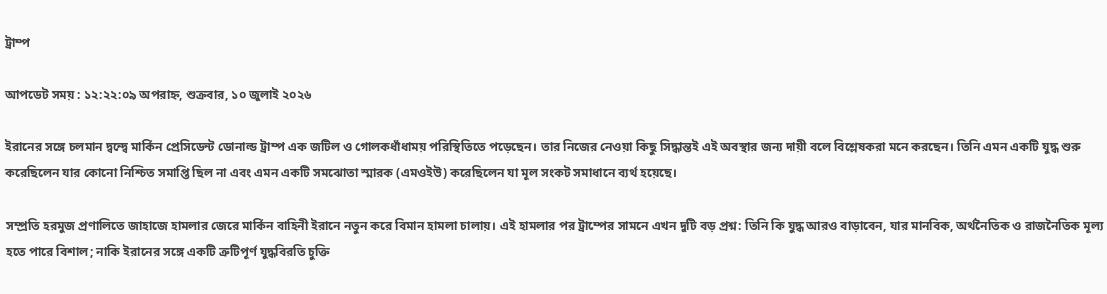ট্রাম্প

আপডেট সময় : ১২:২২:০৯ অপরাহ্ন, শুক্রবার, ১০ জুলাই ২০২৬

ইরানের সঙ্গে চলমান দ্বন্দ্বে মার্কিন প্রেসিডেন্ট ডোনাল্ড ট্রাম্প এক জটিল ও গোলকধাঁধাময় পরিস্থিতিতে পড়েছেন। তার নিজের নেওয়া কিছু সিদ্ধান্তই এই অবস্থার জন্য দায়ী বলে বিশ্লেষকরা মনে করছেন। তিনি এমন একটি যুদ্ধ শুরু করেছিলেন যার কোনো নিশ্চিত সমাপ্তি ছিল না এবং এমন একটি সমঝোতা স্মারক (এমওইউ) করেছিলেন যা মূল সংকট সমাধানে ব্যর্থ হয়েছে।

সম্প্রতি হরমুজ প্রণালিতে জাহাজে হামলার জেরে মার্কিন বাহিনী ইরানে নতুন করে বিমান হামলা চালায়। এই হামলার পর ট্রাম্পের সামনে এখন দুটি বড় প্রশ্ন: তিনি কি যুদ্ধ আরও বাড়াবেন, যার মানবিক, অর্থনৈতিক ও রাজনৈতিক মূল্য হতে পারে বিশাল; নাকি ইরানের সঙ্গে একটি ত্রুটিপূর্ণ যুদ্ধবিরতি চুক্তি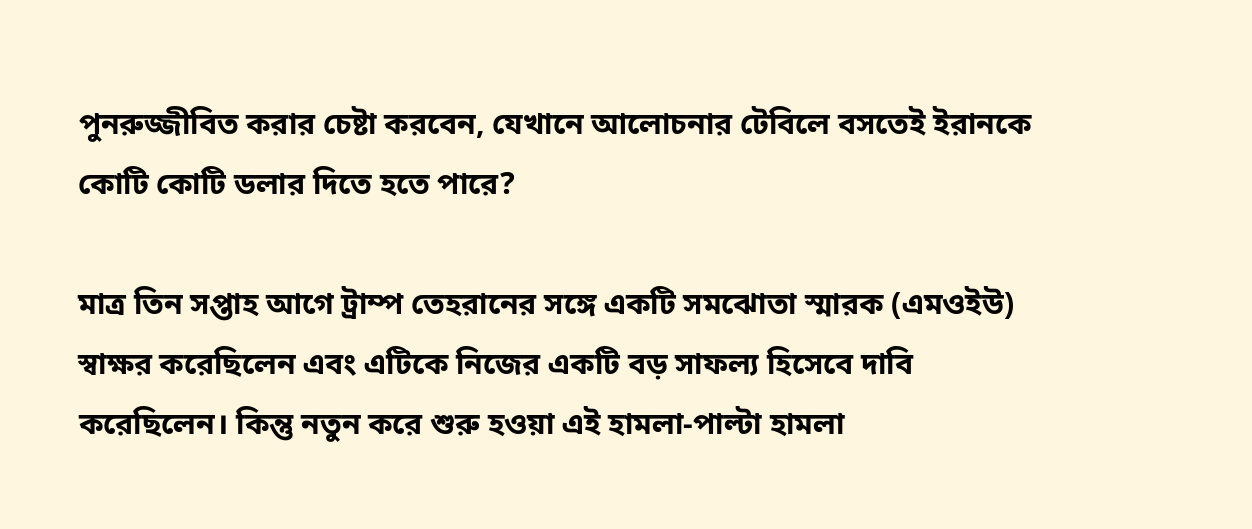পুনরুজ্জীবিত করার চেষ্টা করবেন, যেখানে আলোচনার টেবিলে বসতেই ইরানকে কোটি কোটি ডলার দিতে হতে পারে?

মাত্র তিন সপ্তাহ আগে ট্রাম্প তেহরানের সঙ্গে একটি সমঝোতা স্মারক (এমওইউ) স্বাক্ষর করেছিলেন এবং এটিকে নিজের একটি বড় সাফল্য হিসেবে দাবি করেছিলেন। কিন্তু নতুন করে শুরু হওয়া এই হামলা-পাল্টা হামলা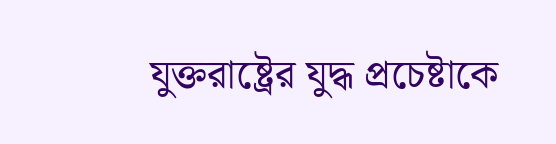যুক্তরাষ্ট্রের যুদ্ধ প্রচেষ্টাকে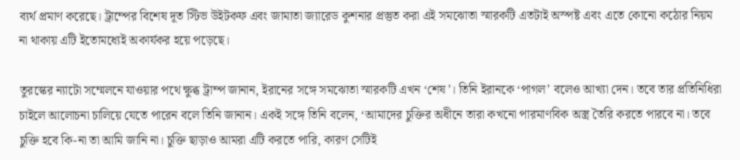ব্যর্থ প্রমাণ করেছে। ট্রাম্পের বিশেষ দূত স্টিভ উইটকফ এবং জামাতা জ্যারেড কুশনার প্রস্তুত করা এই সমঝোতা স্মারকটি এতটাই অস্পষ্ট এবং এতে কোনো কঠোর নিয়ম না থাকায় এটি ইতোমধ্যেই অকার্যকর হয়ে পড়েছে।

তুরস্কের ন্যাটো সম্মেলনে যাওয়ার পথে ক্ষুব্ধ ট্রাম্প জানান, ইরানের সঙ্গে সমঝোতা স্মারকটি এখন ‘শেষ’। তিনি ইরানকে ‘পাগল’ বলেও আখ্যা দেন। তবে তার প্রতিনিধিরা চাইলে আলোচনা চালিয়ে যেতে পারেন বলে তিনি জানান। একই সঙ্গে তিনি বলেন, ‘আমাদের চুক্তির অধীনে তারা কখনো পারমাণবিক অস্ত্র তৈরি করতে পারবে না। তবে চুক্তি হবে কি-না তা আমি জানি না। চুক্তি ছাড়াও আমরা এটি করতে পারি, কারণ সেটিই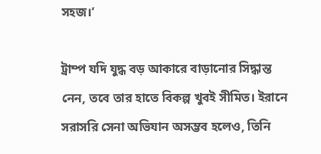সহজ।’

ট্রাম্প যদি যুদ্ধ বড় আকারে বাড়ানোর সিদ্ধান্ত নেন, তবে তার হাতে বিকল্প খুবই সীমিত। ইরানে সরাসরি সেনা অভিযান অসম্ভব হলেও, তিনি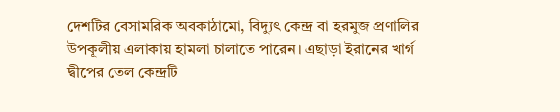দেশটির বেসামরিক অবকাঠামো, বিদ্যুৎ কেন্দ্র বা হরমুজ প্রণালির উপকূলীয় এলাকায় হামলা চালাতে পারেন। এছাড়া ইরানের খার্গ দ্বীপের তেল কেন্দ্রটি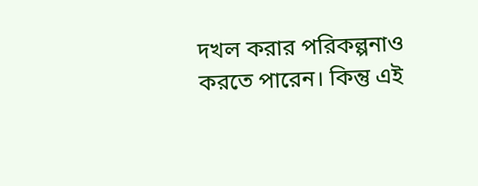দখল করার পরিকল্পনাও করতে পারেন। কিন্তু এই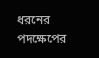ধরনের পদক্ষেপের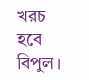খরচ হবে বিপুল।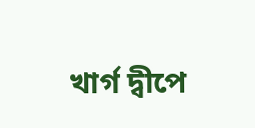খার্গ দ্বীপে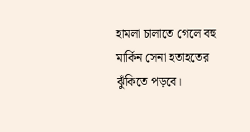হামলা চালাতে গেলে বহু মার্কিন সেনা হতাহতের ঝুঁকিতে পড়বে।